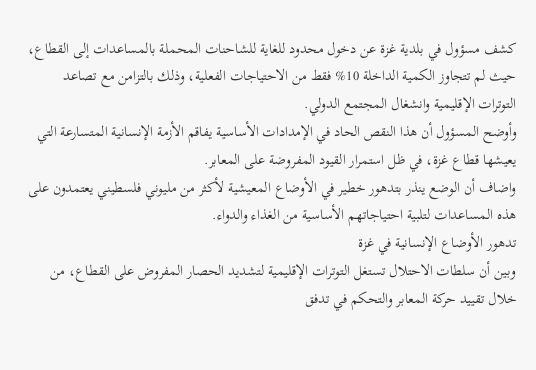كشف مسؤول في بلدية غزة عن دخول محدود للغاية للشاحنات المحملة بالمساعدات إلى القطاع، حيث لم تتجاوز الكمية الداخلة 10% فقط من الاحتياجات الفعلية، وذلك بالتزامن مع تصاعد التوترات الإقليمية وانشغال المجتمع الدولي.
وأوضح المسؤول أن هذا النقص الحاد في الإمدادات الأساسية يفاقم الأزمة الإنسانية المتسارعة التي يعيشها قطاع غزة، في ظل استمرار القيود المفروضة على المعابر.
واضاف أن الوضع ينذر بتدهور خطير في الأوضاع المعيشية لأكثر من مليوني فلسطيني يعتمدون على هذه المساعدات لتلبية احتياجاتهم الأساسية من الغذاء والدواء.
تدهور الأوضاع الإنسانية في غزة
وبين أن سلطات الاحتلال تستغل التوترات الإقليمية لتشديد الحصار المفروض على القطاع، من خلال تقييد حركة المعابر والتحكم في تدفق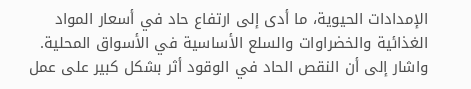الإمدادات الحيوية، ما أدى إلى ارتفاع حاد في أسعار المواد الغذائية والخضراوات والسلع الأساسية في الأسواق المحلية.
واشار إلى أن النقص الحاد في الوقود أثر بشكل كبير على عمل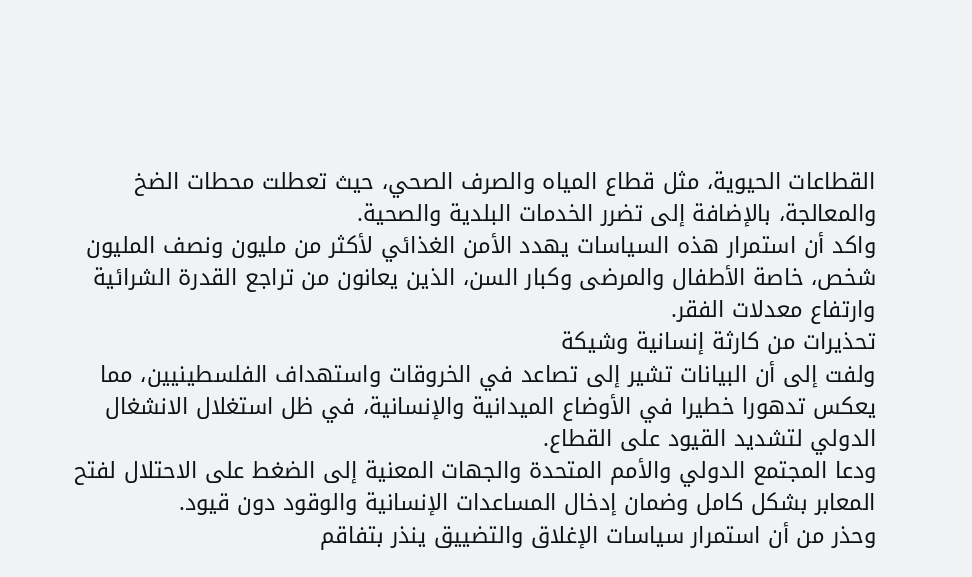القطاعات الحيوية، مثل قطاع المياه والصرف الصحي، حيث تعطلت محطات الضخ والمعالجة، بالإضافة إلى تضرر الخدمات البلدية والصحية.
واكد أن استمرار هذه السياسات يهدد الأمن الغذائي لأكثر من مليون ونصف المليون شخص، خاصة الأطفال والمرضى وكبار السن، الذين يعانون من تراجع القدرة الشرائية وارتفاع معدلات الفقر.
تحذيرات من كارثة إنسانية وشيكة
ولفت إلى أن البيانات تشير إلى تصاعد في الخروقات واستهداف الفلسطينيين، مما يعكس تدهورا خطيرا في الأوضاع الميدانية والإنسانية، في ظل استغلال الانشغال الدولي لتشديد القيود على القطاع.
ودعا المجتمع الدولي والأمم المتحدة والجهات المعنية إلى الضغط على الاحتلال لفتح المعابر بشكل كامل وضمان إدخال المساعدات الإنسانية والوقود دون قيود.
وحذر من أن استمرار سياسات الإغلاق والتضييق ينذر بتفاقم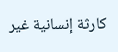كارثة إنسانية غير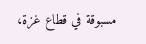مسبوقة في قطاع غزة،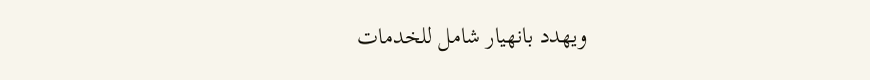ويهدد بانهيار شامل للخدمات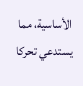الأساسية، مما يستدعي تحركا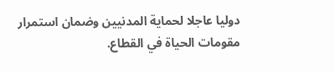دوليا عاجلا لحماية المدنيين وضمان استمرار مقومات الحياة في القطاع.